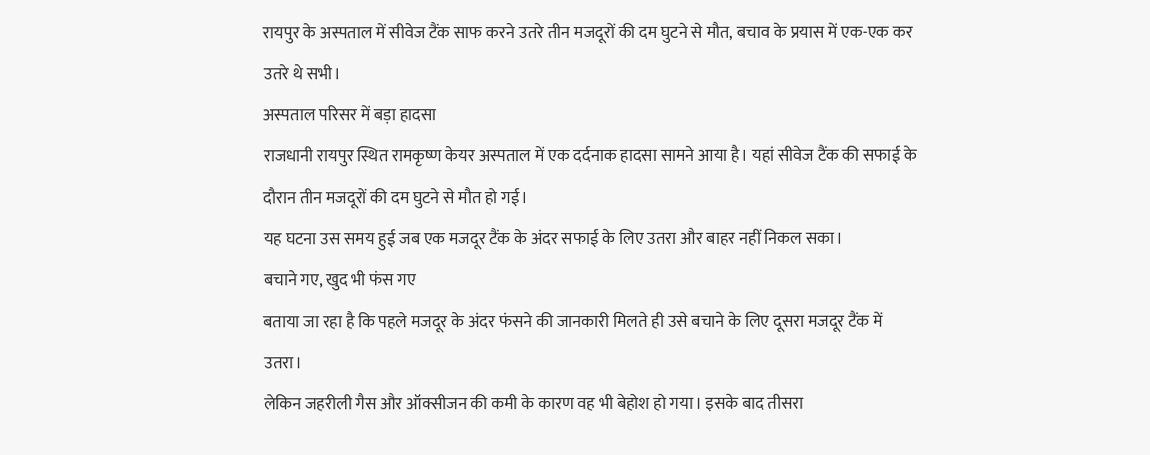रायपुर के अस्पताल में सीवेज टैंक साफ करने उतरे तीन मजदूरों की दम घुटने से मौत, बचाव के प्रयास में एक-एक कर उतरे थे सभी।
अस्पताल परिसर में बड़ा हादसा
राजधानी रायपुर स्थित रामकृष्ण केयर अस्पताल में एक दर्दनाक हादसा सामने आया है। यहां सीवेज टैंक की सफाई के दौरान तीन मजदूरों की दम घुटने से मौत हो गई।
यह घटना उस समय हुई जब एक मजदूर टैंक के अंदर सफाई के लिए उतरा और बाहर नहीं निकल सका।
बचाने गए, खुद भी फंस गए
बताया जा रहा है कि पहले मजदूर के अंदर फंसने की जानकारी मिलते ही उसे बचाने के लिए दूसरा मजदूर टैंक में उतरा।
लेकिन जहरीली गैस और ऑक्सीजन की कमी के कारण वह भी बेहोश हो गया। इसके बाद तीसरा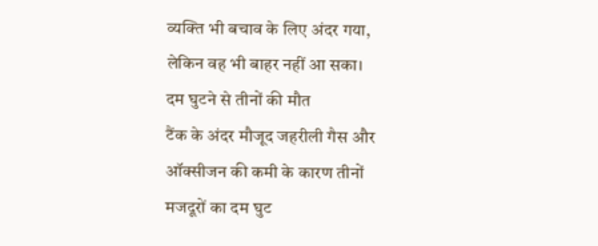व्यक्ति भी बचाव के लिए अंदर गया, लेकिन वह भी बाहर नहीं आ सका।
दम घुटने से तीनों की मौत
टैंक के अंदर मौजूद जहरीली गैस और ऑक्सीजन की कमी के कारण तीनों मजदूरों का दम घुट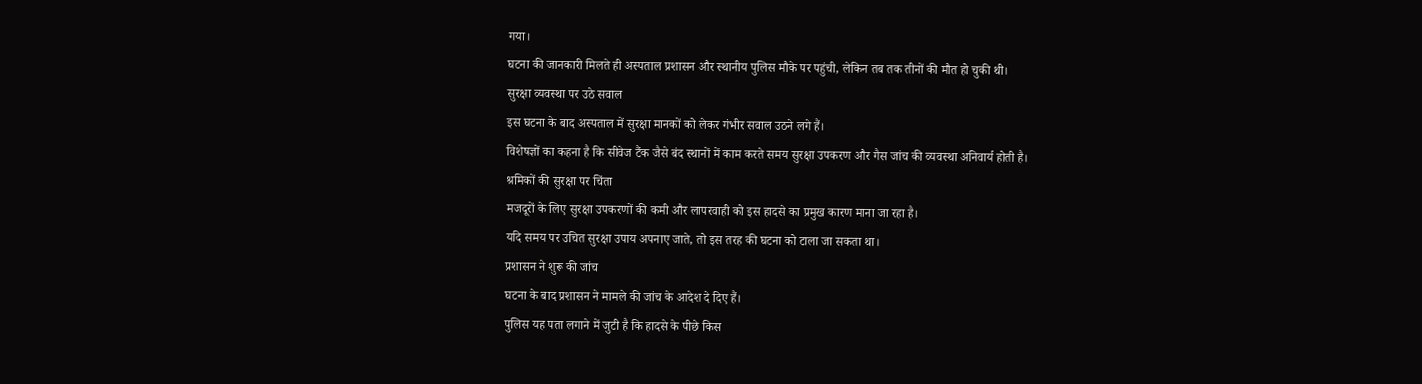गया।
घटना की जानकारी मिलते ही अस्पताल प्रशासन और स्थानीय पुलिस मौके पर पहुंची, लेकिन तब तक तीनों की मौत हो चुकी थी।
सुरक्षा व्यवस्था पर उठे सवाल
इस घटना के बाद अस्पताल में सुरक्षा मानकों को लेकर गंभीर सवाल उठने लगे हैं।
विशेषज्ञों का कहना है कि सीवेज टैंक जैसे बंद स्थानों में काम करते समय सुरक्षा उपकरण और गैस जांच की व्यवस्था अनिवार्य होती है।
श्रमिकों की सुरक्षा पर चिंता
मजदूरों के लिए सुरक्षा उपकरणों की कमी और लापरवाही को इस हादसे का प्रमुख कारण माना जा रहा है।
यदि समय पर उचित सुरक्षा उपाय अपनाए जाते, तो इस तरह की घटना को टाला जा सकता था।
प्रशासन ने शुरू की जांच
घटना के बाद प्रशासन ने मामले की जांच के आदेश दे दिए हैं।
पुलिस यह पता लगाने में जुटी है कि हादसे के पीछे किस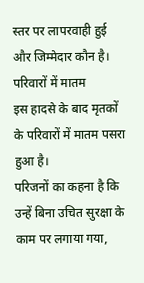स्तर पर लापरवाही हुई और जिम्मेदार कौन है।
परिवारों में मातम
इस हादसे के बाद मृतकों के परिवारों में मातम पसरा हुआ है।
परिजनों का कहना है कि उन्हें बिना उचित सुरक्षा के काम पर लगाया गया,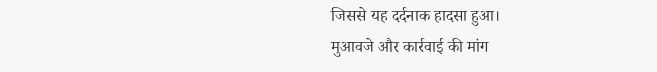जिससे यह दर्दनाक हादसा हुआ।
मुआवजे और कार्रवाई की मांग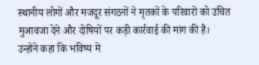स्थानीय लोगों और मजदूर संगठनों ने मृतकों के परिवारों को उचित मुआवजा देने और दोषियों पर कड़ी कार्रवाई की मांग की है।
उन्होंने कहा कि भविष्य में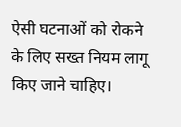ऐसी घटनाओं को रोकने के लिए सख्त नियम लागू किए जाने चाहिए।